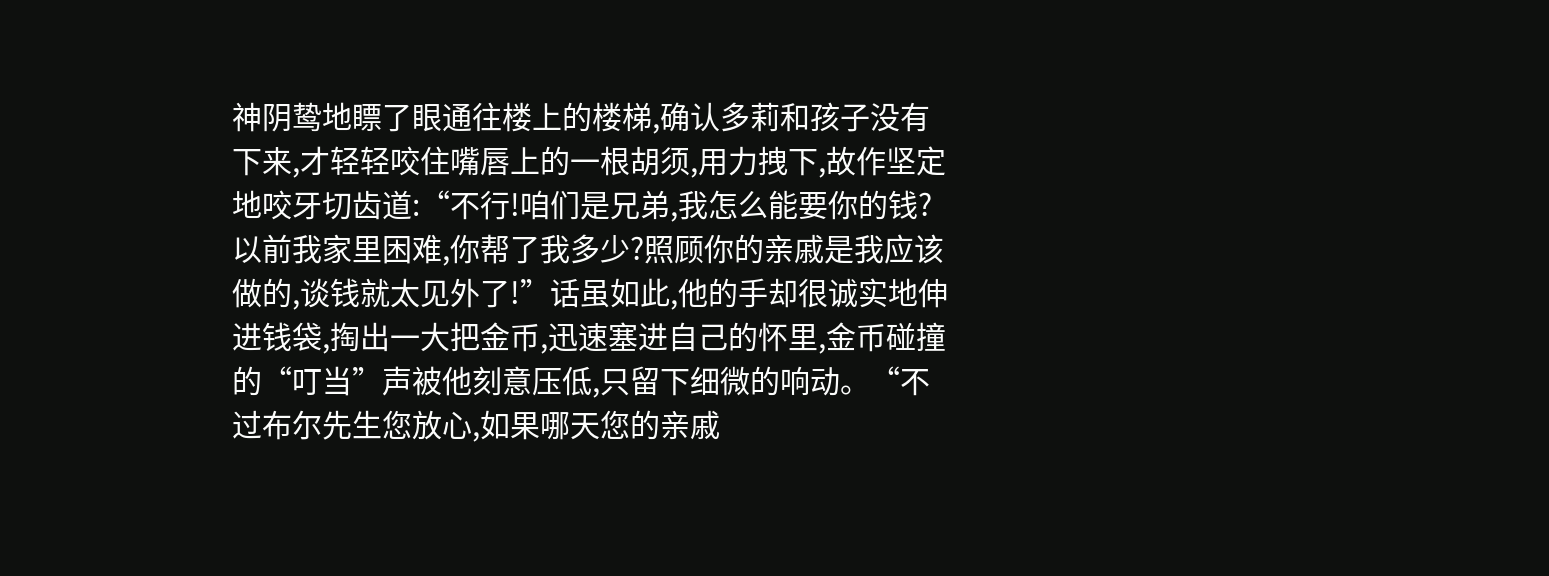神阴鸷地瞟了眼通往楼上的楼梯,确认多莉和孩子没有下来,才轻轻咬住嘴唇上的一根胡须,用力拽下,故作坚定地咬牙切齿道:“不行!咱们是兄弟,我怎么能要你的钱?以前我家里困难,你帮了我多少?照顾你的亲戚是我应该做的,谈钱就太见外了!”话虽如此,他的手却很诚实地伸进钱袋,掏出一大把金币,迅速塞进自己的怀里,金币碰撞的“叮当”声被他刻意压低,只留下细微的响动。“不过布尔先生您放心,如果哪天您的亲戚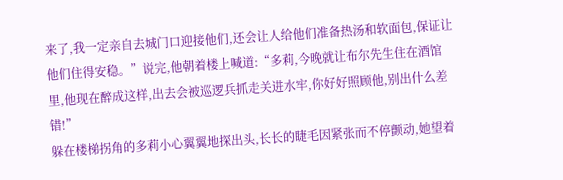来了,我一定亲自去城门口迎接他们,还会让人给他们准备热汤和软面包,保证让他们住得安稳。”说完,他朝着楼上喊道:“多莉,今晚就让布尔先生住在酒馆里,他现在醉成这样,出去会被巡逻兵抓走关进水牢,你好好照顾他,别出什么差错!”
躲在楼梯拐角的多莉小心翼翼地探出头,长长的睫毛因紧张而不停颤动,她望着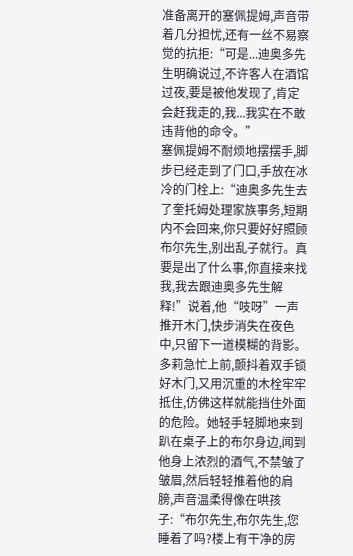准备离开的塞佩提姆,声音带着几分担忧,还有一丝不易察觉的抗拒:“可是...迪奥多先生明确说过,不许客人在酒馆过夜,要是被他发现了,肯定会赶我走的,我...我实在不敢违背他的命令。”
塞佩提姆不耐烦地摆摆手,脚步已经走到了门口,手放在冰冷的门栓上:“迪奥多先生去了奎托姆处理家族事务,短期内不会回来,你只要好好照顾布尔先生,别出乱子就行。真要是出了什么事,你直接来找我,我去跟迪奥多先生解释!”说着,他“吱呀”一声推开木门,快步消失在夜色中,只留下一道模糊的背影。
多莉急忙上前,颤抖着双手锁好木门,又用沉重的木栓牢牢抵住,仿佛这样就能挡住外面的危险。她轻手轻脚地来到趴在桌子上的布尔身边,闻到他身上浓烈的酒气,不禁皱了皱眉,然后轻轻推着他的肩膀,声音温柔得像在哄孩子:“布尔先生,布尔先生,您睡着了吗?楼上有干净的房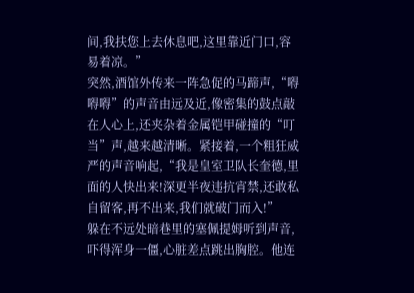间,我扶您上去休息吧,这里靠近门口,容易着凉。”
突然,酒馆外传来一阵急促的马蹄声,“嘚嘚嘚”的声音由远及近,像密集的鼓点敲在人心上,还夹杂着金属铠甲碰撞的“叮当”声,越来越清晰。紧接着,一个粗狂威严的声音响起,“我是皇室卫队长奎德,里面的人快出来!深更半夜违抗宵禁,还敢私自留客,再不出来,我们就破门而入!”
躲在不远处暗巷里的塞佩提姆听到声音,吓得浑身一僵,心脏差点跳出胸腔。他连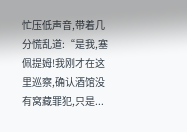忙压低声音,带着几分慌乱道:“是我,塞佩提姆!我刚才在这里巡察,确认酒馆没有窝藏罪犯,只是...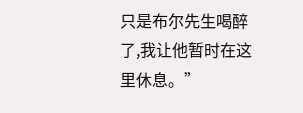只是布尔先生喝醉了,我让他暂时在这里休息。”